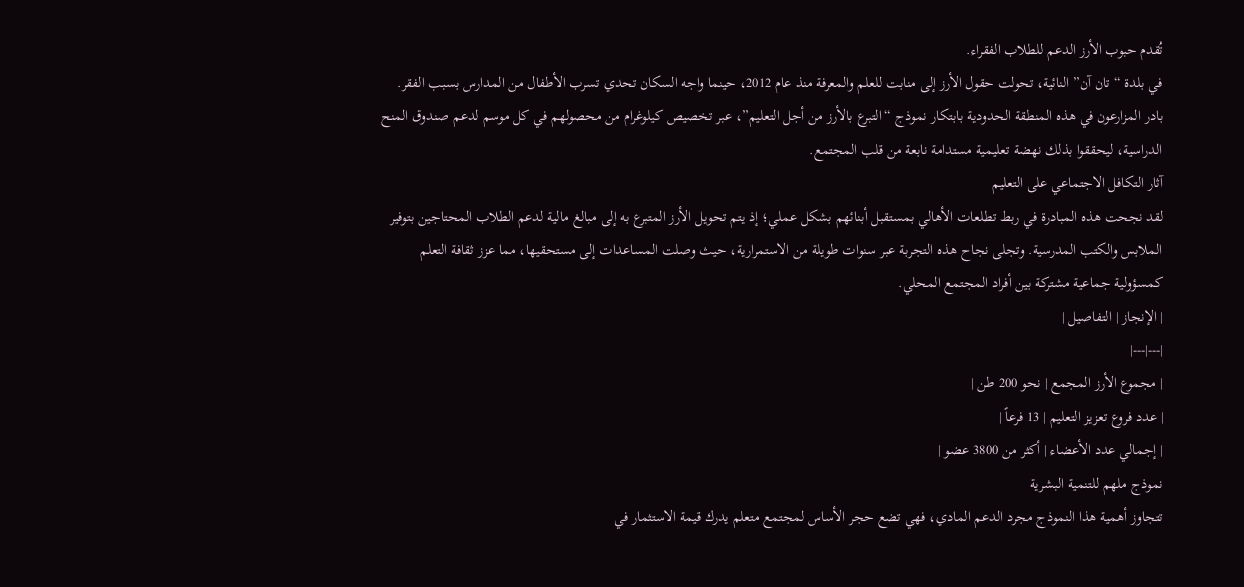تُقدم حبوب الأرز الدعم للطلاب الفقراء.
في بلدة “تان آن” النائية، تحولت حقول الأرز إلى منابت للعلم والمعرفة منذ عام 2012، حينما واجه السكان تحدي تسرب الأطفال من المدارس بسبب الفقر. بادر المزارعون في هذه المنطقة الحدودية بابتكار نموذج “التبرع بالأرز من أجل التعليم”، عبر تخصيص كيلوغرام من محصولهم في كل موسم لدعم صندوق المنح الدراسية، ليحققوا بذلك نهضة تعليمية مستدامة نابعة من قلب المجتمع.
آثار التكافل الاجتماعي على التعليم
لقد نجحت هذه المبادرة في ربط تطلعات الأهالي بمستقبل أبنائهم بشكل عملي؛ إذ يتم تحويل الأرز المتبرع به إلى مبالغ مالية لدعم الطلاب المحتاجين بتوفير الملابس والكتب المدرسية. وتجلى نجاح هذه التجربة عبر سنوات طويلة من الاستمرارية، حيث وصلت المساعدات إلى مستحقيها، مما عزز ثقافة التعلم كمسؤولية جماعية مشتركة بين أفراد المجتمع المحلي.
| الإنجاز | التفاصيل |
|---|---|
| مجموع الأرز المجمع | نحو 200 طن |
| عدد فروع تعزيز التعليم | 13 فرعاً |
| إجمالي عدد الأعضاء | أكثر من 3800 عضو |
نموذج ملهم للتنمية البشرية
تتجاوز أهمية هذا النموذج مجرد الدعم المادي، فهي تضع حجر الأساس لمجتمع متعلم يدرك قيمة الاستثمار في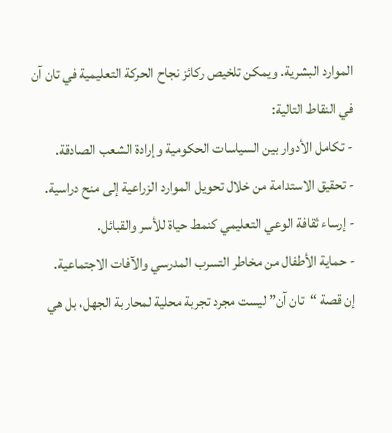الموارد البشرية. ويمكن تلخيص ركائز نجاح الحركة التعليمية في تان آن في النقاط التالية:
- تكامل الأدوار بين السياسات الحكومية وإرادة الشعب الصادقة.
- تحقيق الاستدامة من خلال تحويل الموارد الزراعية إلى منح دراسية.
- إرساء ثقافة الوعي التعليمي كنمط حياة للأسر والقبائل.
- حماية الأطفال من مخاطر التسرب المدرسي والآفات الاجتماعية.
إن قصة “تان آن” ليست مجرد تجربة محلية لمحاربة الجهل، بل هي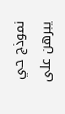نموذج حي يبرهن على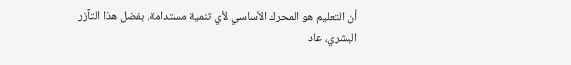أن التعليم هو المحرك الأساسي لأي تنمية مستدامة. بفضل هذا التآزر البشري، عاد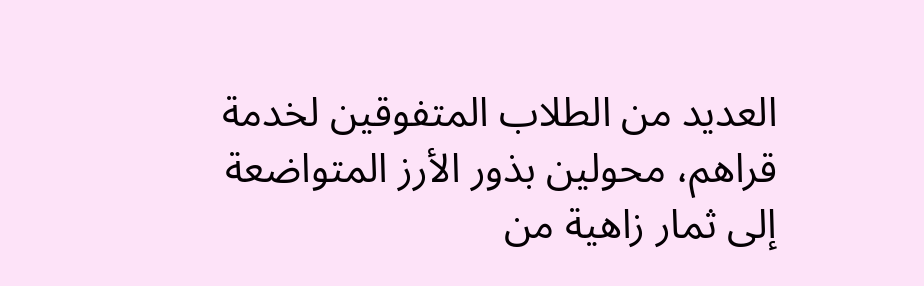العديد من الطلاب المتفوقين لخدمة قراهم، محولين بذور الأرز المتواضعة إلى ثمار زاهية من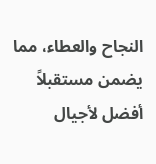النجاح والعطاء، مما يضمن مستقبلاً أفضل لأجيال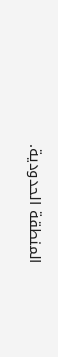المنطقة الحدودية.